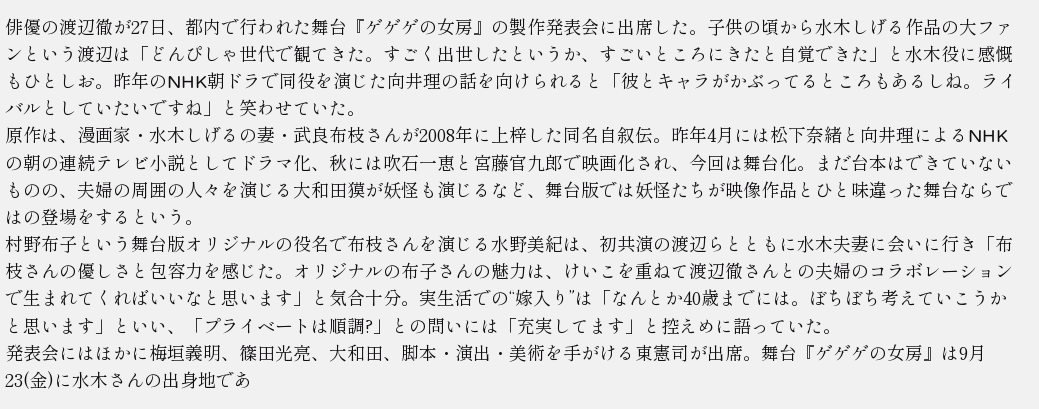俳優の渡辺徹が27日、都内で行われた舞台『ゲゲゲの女房』の製作発表会に出席した。子供の頃から水木しげる作品の大ファンという渡辺は「どんぴしゃ世代で観てきた。すごく出世したというか、すごいところにきたと自覚できた」と水木役に感慨もひとしお。昨年のNHK朝ドラで同役を演じた向井理の話を向けられると「彼とキャラがかぶってるところもあるしね。ライバルとしていたいですね」と笑わせていた。
原作は、漫画家・水木しげるの妻・武良布枝さんが2008年に上梓した同名自叙伝。昨年4月には松下奈緒と向井理によるNHKの朝の連続テレビ小説としてドラマ化、秋には吹石一恵と宮藤官九郎で映画化され、今回は舞台化。まだ台本はできていないものの、夫婦の周囲の人々を演じる大和田獏が妖怪も演じるなど、舞台版では妖怪たちが映像作品とひと味違った舞台ならではの登場をするという。
村野布子という舞台版オリジナルの役名で布枝さんを演じる水野美紀は、初共演の渡辺らとともに水木夫妻に会いに行き「布枝さんの優しさと包容力を感じた。オリジナルの布子さんの魅力は、けいこを重ねて渡辺徹さんとの夫婦のコラボレーションで生まれてくればいいなと思います」と気合十分。実生活での“嫁入り”は「なんとか40歳までには。ぼちぼち考えていこうかと思います」といい、「プライベートは順調?」との問いには「充実してます」と控えめに語っていた。
発表会にはほかに梅垣義明、篠田光亮、大和田、脚本・演出・美術を手がける東憲司が出席。舞台『ゲゲゲの女房』は9月23(金)に水木さんの出身地であ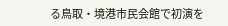る鳥取・境港市民会館で初演を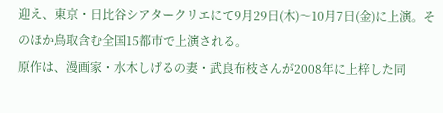迎え、東京・日比谷シアタークリエにて9月29日(木)〜10月7日(金)に上演。そのほか鳥取含む全国15都市で上演される。
原作は、漫画家・水木しげるの妻・武良布枝さんが2008年に上梓した同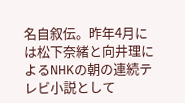名自叙伝。昨年4月には松下奈緒と向井理によるNHKの朝の連続テレビ小説として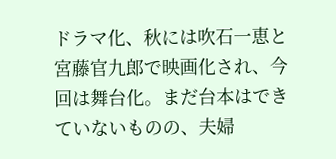ドラマ化、秋には吹石一恵と宮藤官九郎で映画化され、今回は舞台化。まだ台本はできていないものの、夫婦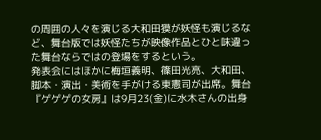の周囲の人々を演じる大和田獏が妖怪も演じるなど、舞台版では妖怪たちが映像作品とひと味違った舞台ならではの登場をするという。
発表会にはほかに梅垣義明、篠田光亮、大和田、脚本・演出・美術を手がける東憲司が出席。舞台『ゲゲゲの女房』は9月23(金)に水木さんの出身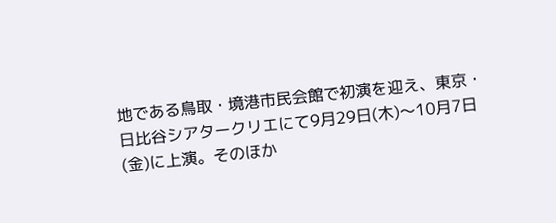地である鳥取・境港市民会館で初演を迎え、東京・日比谷シアタークリエにて9月29日(木)〜10月7日(金)に上演。そのほか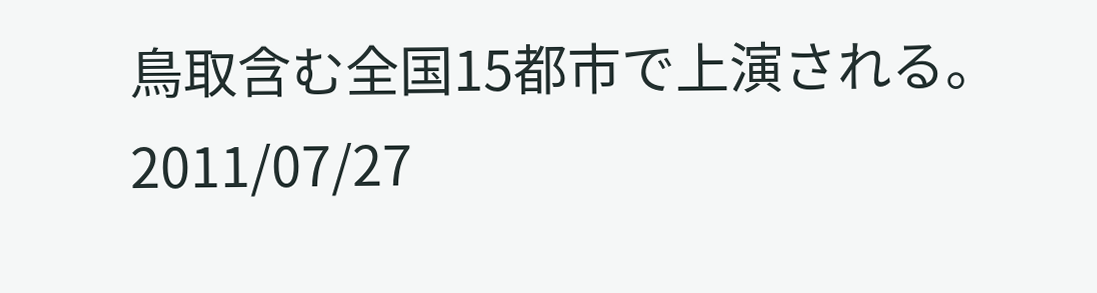鳥取含む全国15都市で上演される。
2011/07/27